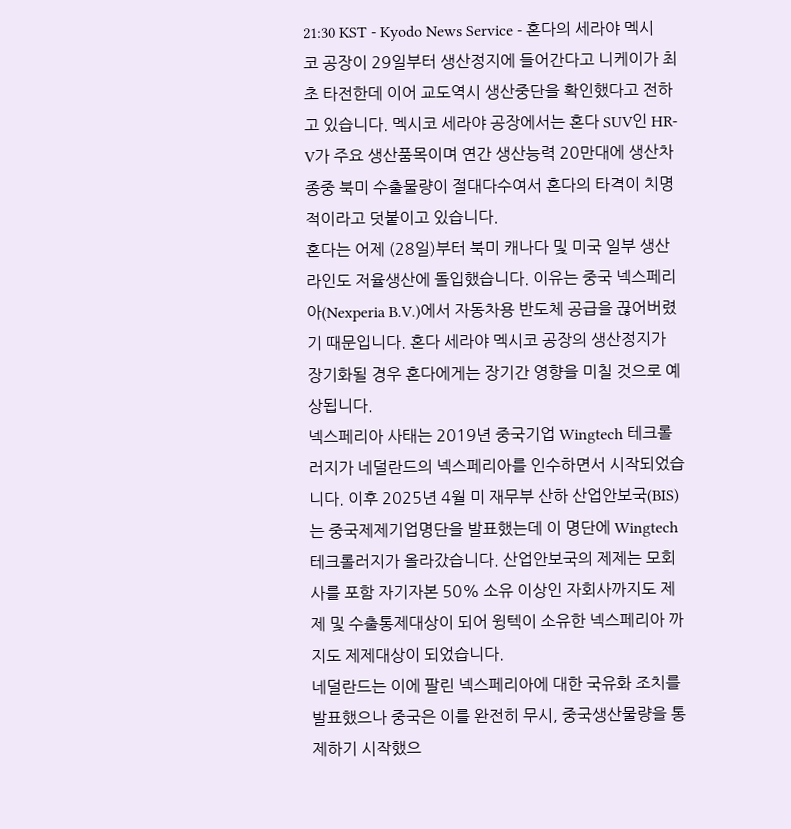21:30 KST - Kyodo News Service - 혼다의 세라야 멕시코 공장이 29일부터 생산정지에 들어간다고 니케이가 최초 타전한데 이어 교도역시 생산중단을 확인했다고 전하고 있습니다. 멕시코 세라야 공장에서는 혼다 SUV인 HR-V가 주요 생산품목이며 연간 생산능력 20만대에 생산차종중 북미 수출물량이 절대다수여서 혼다의 타격이 치명적이라고 덧붙이고 있습니다.
혼다는 어제 (28일)부터 북미 캐나다 및 미국 일부 생산라인도 저율생산에 돌입했습니다. 이유는 중국 넥스페리아(Nexperia B.V.)에서 자동차용 반도체 공급을 끊어버렸기 때문입니다. 혼다 세라야 멕시코 공장의 생산정지가 장기화될 경우 혼다에게는 장기간 영향을 미칠 것으로 예상됩니다.
넥스페리아 사태는 2019년 중국기업 Wingtech 테크롤러지가 네덜란드의 넥스페리아를 인수하면서 시작되었습니다. 이후 2025년 4월 미 재무부 산하 산업안보국(BIS)는 중국제제기업명단을 발표했는데 이 명단에 Wingtech 테크롤러지가 올라갔습니다. 산업안보국의 제제는 모회사를 포함 자기자본 50% 소유 이상인 자회사까지도 제제 및 수출통제대상이 되어 윙텍이 소유한 넥스페리아 까지도 제제대상이 되었습니다.
네덜란드는 이에 팔린 넥스페리아에 대한 국유화 조치를 발표했으나 중국은 이를 완전히 무시, 중국생산물량을 통제하기 시작했으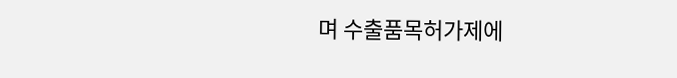며 수출품목허가제에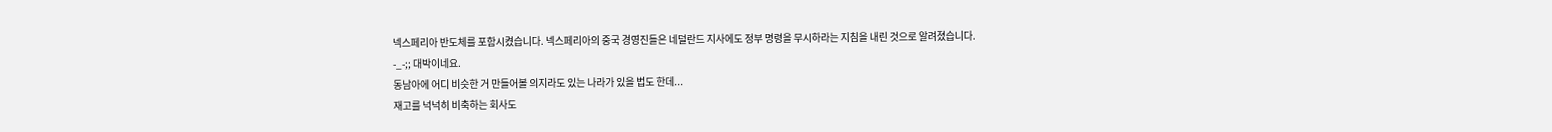넥스페리아 반도체를 포함시켰습니다. 넥스페리아의 중국 경영진들은 네덜란드 지사에도 정부 명령을 무시하라는 지침을 내린 것으로 알려졌습니다.
-_-;; 대박이네요.
동남아에 어디 비슷한 거 만들어볼 의지라도 있는 나라가 있을 법도 한데...
재고를 넉넉히 비축하는 회사도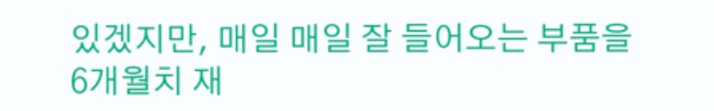있겠지만, 매일 매일 잘 들어오는 부품을 6개월치 재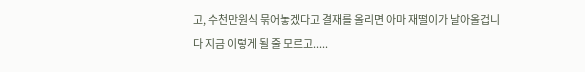고, 수천만원식 묶어놓겠다고 결재를 올리면 아마 재떨이가 날아올겁니다 지금 이렇게 될 줄 모르고.....